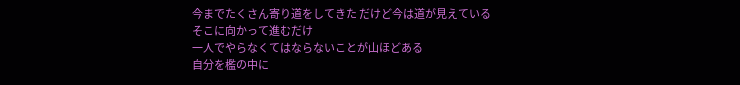今までたくさん寄り道をしてきた だけど今は道が見えている
そこに向かって進むだけ
一人でやらなくてはならないことが山ほどある
自分を檻の中に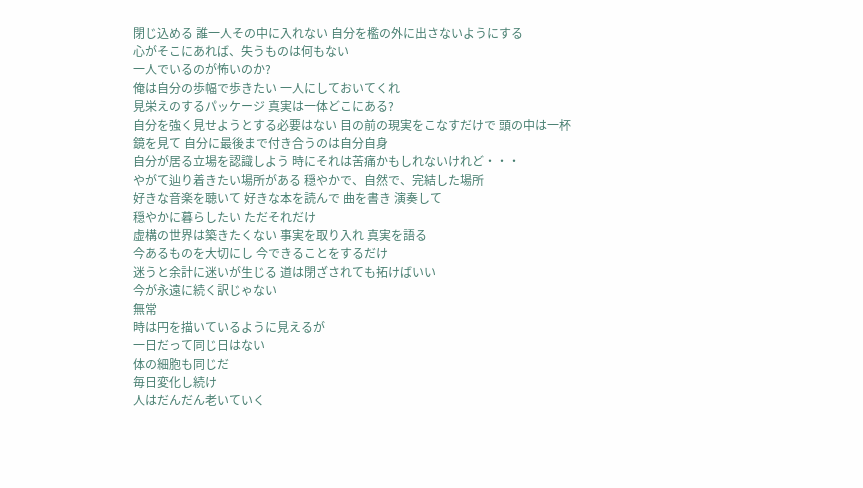閉じ込める 誰一人その中に入れない 自分を檻の外に出さないようにする
心がそこにあれば、失うものは何もない
一人でいるのが怖いのか?
俺は自分の歩幅で歩きたい 一人にしておいてくれ
見栄えのするパッケージ 真実は一体どこにある?
自分を強く見せようとする必要はない 目の前の現実をこなすだけで 頭の中は一杯
鏡を見て 自分に最後まで付き合うのは自分自身
自分が居る立場を認識しよう 時にそれは苦痛かもしれないけれど・・・
やがて辿り着きたい場所がある 穏やかで、自然で、完結した場所
好きな音楽を聴いて 好きな本を読んで 曲を書き 演奏して
穏やかに暮らしたい ただそれだけ
虚構の世界は築きたくない 事実を取り入れ 真実を語る
今あるものを大切にし 今できることをするだけ
迷うと余計に迷いが生じる 道は閉ざされても拓けばいい
今が永遠に続く訳じゃない
無常
時は円を描いているように見えるが
一日だって同じ日はない
体の細胞も同じだ
毎日変化し続け
人はだんだん老いていく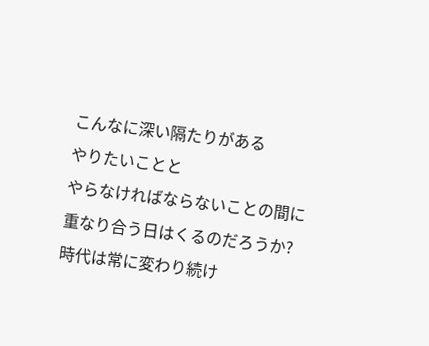こんなに深い隔たりがある
やりたいことと
やらなければならないことの間に
重なり合う日はくるのだろうか?
時代は常に変わり続け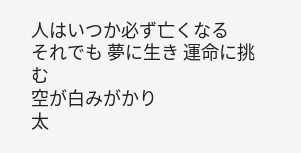人はいつか必ず亡くなる
それでも 夢に生き 運命に挑む
空が白みがかり
太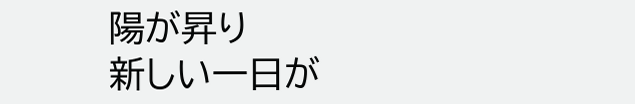陽が昇り
新しい一日が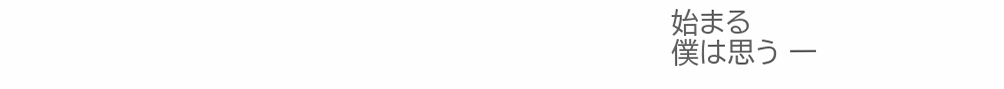始まる
僕は思う 一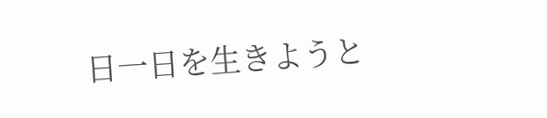日一日を生きようと